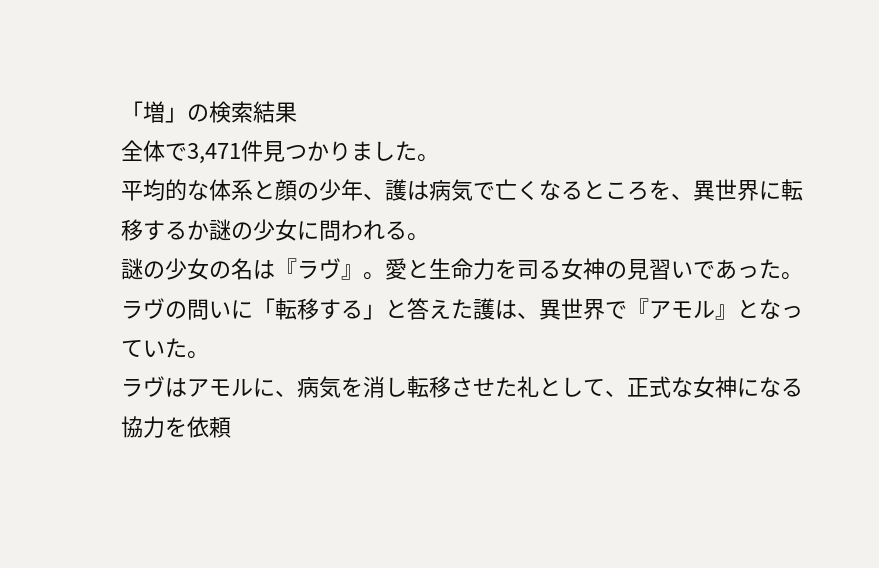「増」の検索結果
全体で3,471件見つかりました。
平均的な体系と顔の少年、護は病気で亡くなるところを、異世界に転移するか謎の少女に問われる。
謎の少女の名は『ラヴ』。愛と生命力を司る女神の見習いであった。
ラヴの問いに「転移する」と答えた護は、異世界で『アモル』となっていた。
ラヴはアモルに、病気を消し転移させた礼として、正式な女神になる協力を依頼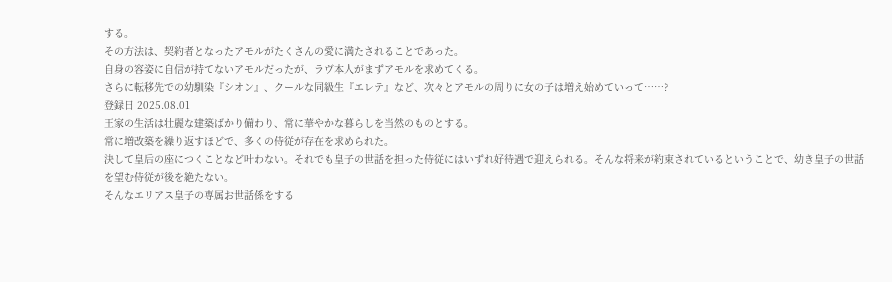する。
その方法は、契約者となったアモルがたくさんの愛に満たされることであった。
自身の容姿に自信が持てないアモルだったが、ラヴ本人がまずアモルを求めてくる。
さらに転移先での幼馴染『シオン』、クールな同級生『エレテ』など、次々とアモルの周りに女の子は増え始めていって……?
登録日 2025.08.01
王家の生活は壮麗な建築ばかり備わり、常に華やかな暮らしを当然のものとする。
常に増改築を繰り返すほどで、多くの侍従が存在を求められた。
決して皇后の座につくことなど叶わない。それでも皇子の世話を担った侍従にはいずれ好待遇で迎えられる。そんな将来が約束されているということで、幼き皇子の世話を望む侍従が後を絶たない。
そんなエリアス皇子の専属お世話係をする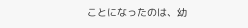ことになったのは、幼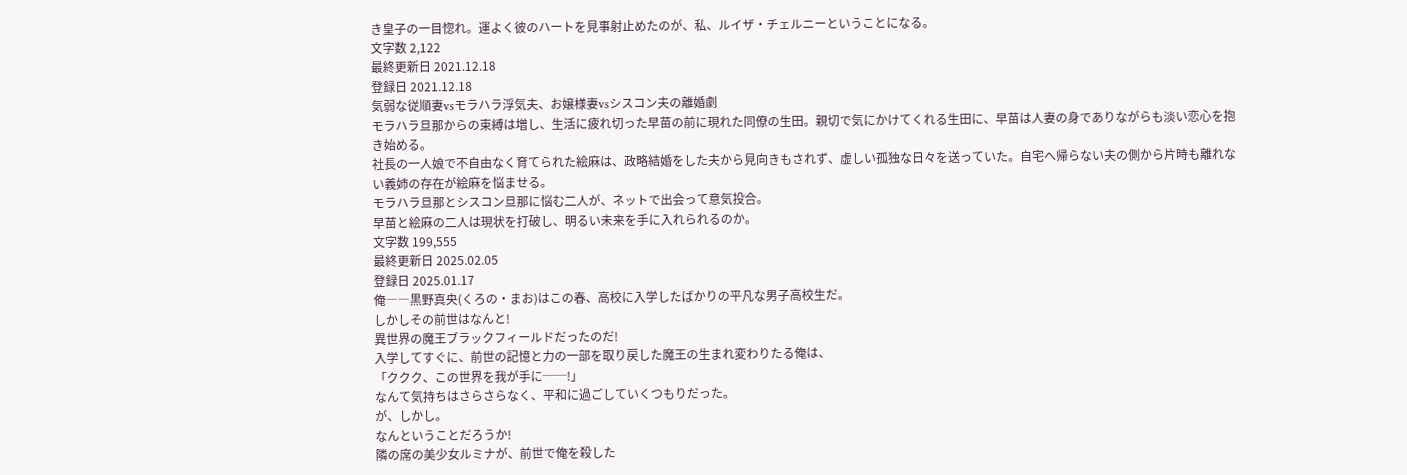き皇子の一目惚れ。運よく彼のハートを見事射止めたのが、私、ルイザ・チェルニーということになる。
文字数 2,122
最終更新日 2021.12.18
登録日 2021.12.18
気弱な従順妻vsモラハラ浮気夫、お嬢様妻vsシスコン夫の離婚劇
モラハラ旦那からの束縛は増し、生活に疲れ切った早苗の前に現れた同僚の生田。親切で気にかけてくれる生田に、早苗は人妻の身でありながらも淡い恋心を抱き始める。
社長の一人娘で不自由なく育てられた絵麻は、政略結婚をした夫から見向きもされず、虚しい孤独な日々を送っていた。自宅へ帰らない夫の側から片時も離れない義姉の存在が絵麻を悩ませる。
モラハラ旦那とシスコン旦那に悩む二人が、ネットで出会って意気投合。
早苗と絵麻の二人は現状を打破し、明るい未来を手に入れられるのか。
文字数 199,555
最終更新日 2025.02.05
登録日 2025.01.17
俺――黒野真央(くろの・まお)はこの春、高校に入学したばかりの平凡な男子高校生だ。
しかしその前世はなんと!
異世界の魔王ブラックフィールドだったのだ!
入学してすぐに、前世の記憶と力の一部を取り戻した魔王の生まれ変わりたる俺は、
「ククク、この世界を我が手に──!」
なんて気持ちはさらさらなく、平和に過ごしていくつもりだった。
が、しかし。
なんということだろうか!
隣の席の美少女ルミナが、前世で俺を殺した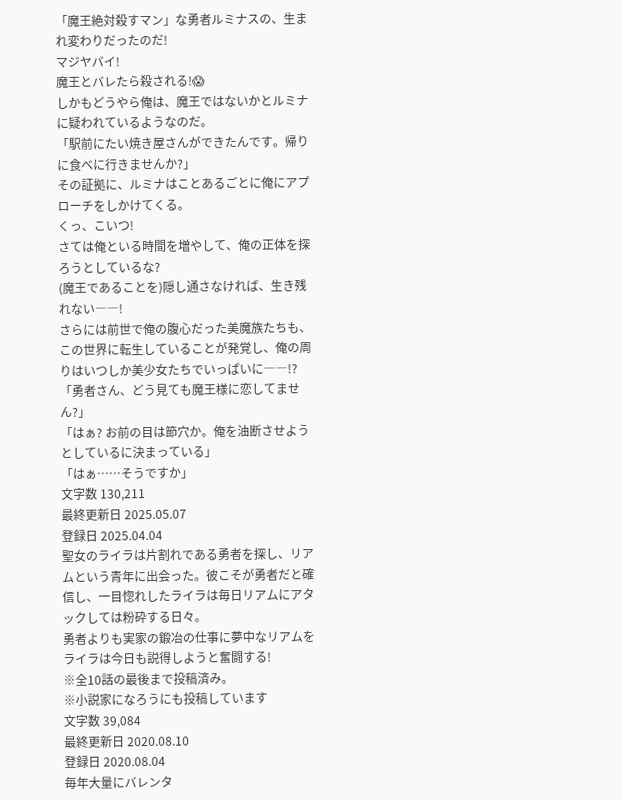「魔王絶対殺すマン」な勇者ルミナスの、生まれ変わりだったのだ!
マジヤバイ!
魔王とバレたら殺される!😱
しかもどうやら俺は、魔王ではないかとルミナに疑われているようなのだ。
「駅前にたい焼き屋さんができたんです。帰りに食べに行きませんか?」
その証拠に、ルミナはことあるごとに俺にアプローチをしかけてくる。
くっ、こいつ!
さては俺といる時間を増やして、俺の正体を探ろうとしているな?
(魔王であることを)隠し通さなければ、生き残れない――!
さらには前世で俺の腹心だった美魔族たちも、この世界に転生していることが発覚し、俺の周りはいつしか美少女たちでいっぱいに――!?
「勇者さん、どう見ても魔王様に恋してません?」
「はぁ? お前の目は節穴か。俺を油断させようとしているに決まっている」
「はぁ……そうですか」
文字数 130,211
最終更新日 2025.05.07
登録日 2025.04.04
聖女のライラは片割れである勇者を探し、リアムという青年に出会った。彼こそが勇者だと確信し、一目惚れしたライラは毎日リアムにアタックしては粉砕する日々。
勇者よりも実家の鍛冶の仕事に夢中なリアムをライラは今日も説得しようと奮闘する!
※全10話の最後まで投稿済み。
※小説家になろうにも投稿しています
文字数 39,084
最終更新日 2020.08.10
登録日 2020.08.04
毎年大量にバレンタ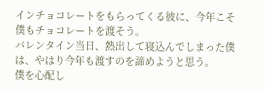インチョコレートをもらってくる彼に、今年こそ僕もチョコレートを渡そう。
バレンタイン当日、熱出して寝込んでしまった僕は、やはり今年も渡すのを諦めようと思う。
僕を心配し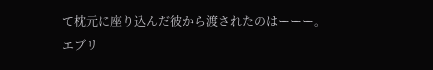て枕元に座り込んだ彼から渡されたのはーーー。
エブリ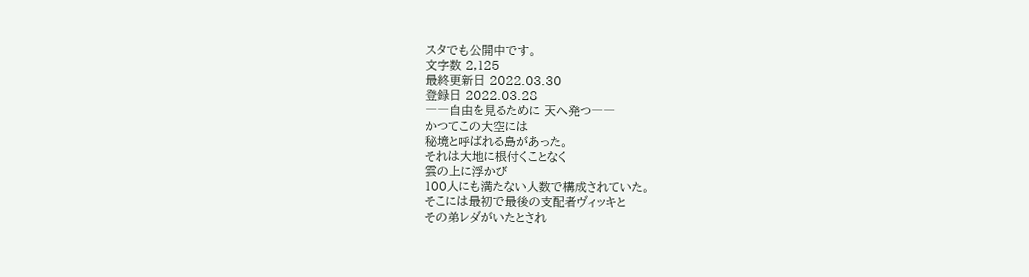スタでも公開中です。
文字数 2,125
最終更新日 2022.03.30
登録日 2022.03.28
――自由を見るために 天へ発つ――
かつてこの大空には
秘境と呼ばれる島があった。
それは大地に根付くことなく
雲の上に浮かび
100人にも満たない人数で構成されていた。
そこには最初で最後の支配者ヴィッキと
その弟レダがいたとされ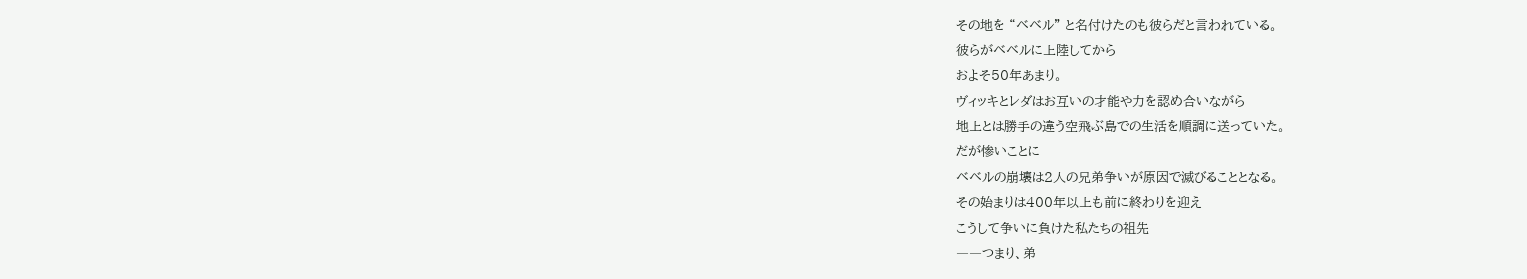その地を “ベベル” と名付けたのも彼らだと言われている。
彼らがベベルに上陸してから
およそ50年あまり。
ヴィッキとレダはお互いの才能や力を認め合いながら
地上とは勝手の違う空飛ぶ島での生活を順調に送っていた。
だが惨いことに
ベベルの崩壊は2人の兄弟争いが原因で滅びることとなる。
その始まりは400年以上も前に終わりを迎え
こうして争いに負けた私たちの祖先
――つまり、弟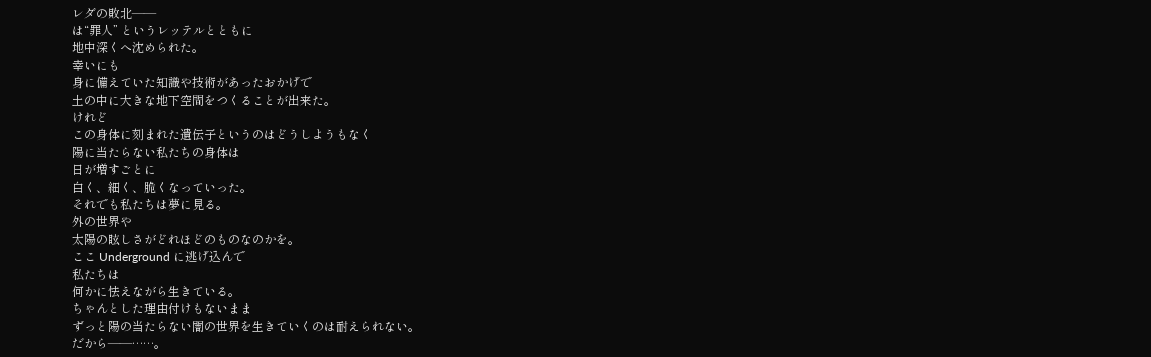レダの敗北――
は“罪人” というレッテルとともに
地中深くへ沈められた。
幸いにも
身に備えていた知識や技術があったおかげで
土の中に大きな地下空間をつくることが出来た。
けれど
この身体に刻まれた遺伝子というのはどうしようもなく
陽に当たらない私たちの身体は
日が増すごとに
白く、細く、脆くなっていった。
それでも私たちは夢に見る。
外の世界や
太陽の眩しさがどれほどのものなのかを。
ここ Underground に逃げ込んで
私たちは
何かに怯えながら生きている。
ちゃんとした理由付けもないまま
ずっと陽の当たらない闇の世界を生きていくのは耐えられない。
だから――……。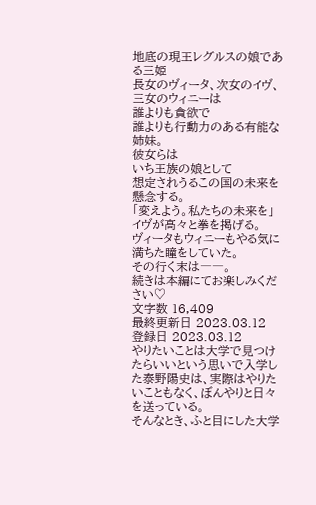地底の現王レグルスの娘である三姫
長女のヴィータ、次女のイヴ、三女のウィニーは
誰よりも貪欲で
誰よりも行動力のある有能な姉妹。
彼女らは
いち王族の娘として
想定されうるこの国の未来を懸念する。
「変えよう。私たちの未来を」
イヴが高々と拳を掲げる。
ヴィータもウィニーもやる気に満ちた瞳をしていた。
その行く末は――。
続きは本編にてお楽しみください♡
文字数 16,409
最終更新日 2023.03.12
登録日 2023.03.12
やりたいことは大学で見つけたらいいという思いで入学した泰野陽史は、実際はやりたいこともなく、ぼんやりと日々を送っている。
そんなとき、ふと目にした大学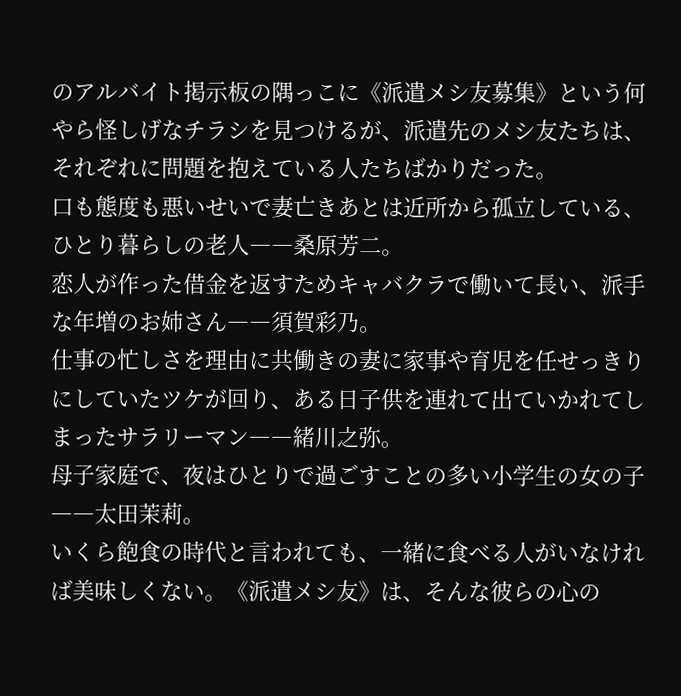のアルバイト掲示板の隅っこに《派遣メシ友募集》という何やら怪しげなチラシを見つけるが、派遣先のメシ友たちは、それぞれに問題を抱えている人たちばかりだった。
口も態度も悪いせいで妻亡きあとは近所から孤立している、ひとり暮らしの老人――桑原芳二。
恋人が作った借金を返すためキャバクラで働いて長い、派手な年増のお姉さん――須賀彩乃。
仕事の忙しさを理由に共働きの妻に家事や育児を任せっきりにしていたツケが回り、ある日子供を連れて出ていかれてしまったサラリーマン――緒川之弥。
母子家庭で、夜はひとりで過ごすことの多い小学生の女の子――太田茉莉。
いくら飽食の時代と言われても、一緒に食べる人がいなければ美味しくない。《派遣メシ友》は、そんな彼らの心の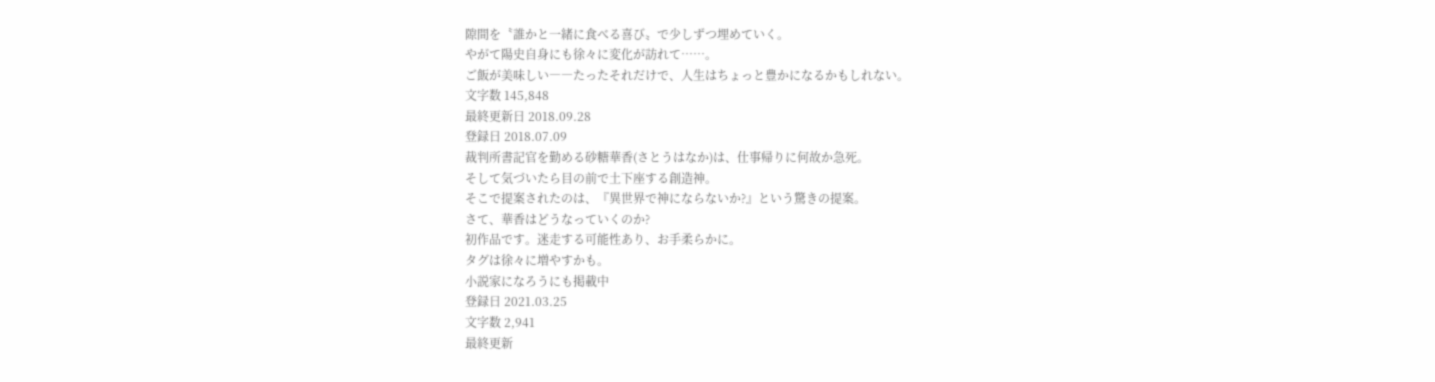隙間を〝誰かと一緒に食べる喜び〟で少しずつ埋めていく。
やがて陽史自身にも徐々に変化が訪れて……。
ご飯が美味しい――たったそれだけで、人生はちょっと豊かになるかもしれない。
文字数 145,848
最終更新日 2018.09.28
登録日 2018.07.09
裁判所書記官を勤める砂糖華香(さとうはなか)は、仕事帰りに何故か急死。
そして気づいたら目の前で土下座する創造神。
そこで提案されたのは、『異世界で神にならないか?』という驚きの提案。
さて、華香はどうなっていくのか?
初作品です。迷走する可能性あり、お手柔らかに。
タグは徐々に増やすかも。
小説家になろうにも掲載中
登録日 2021.03.25
文字数 2,941
最終更新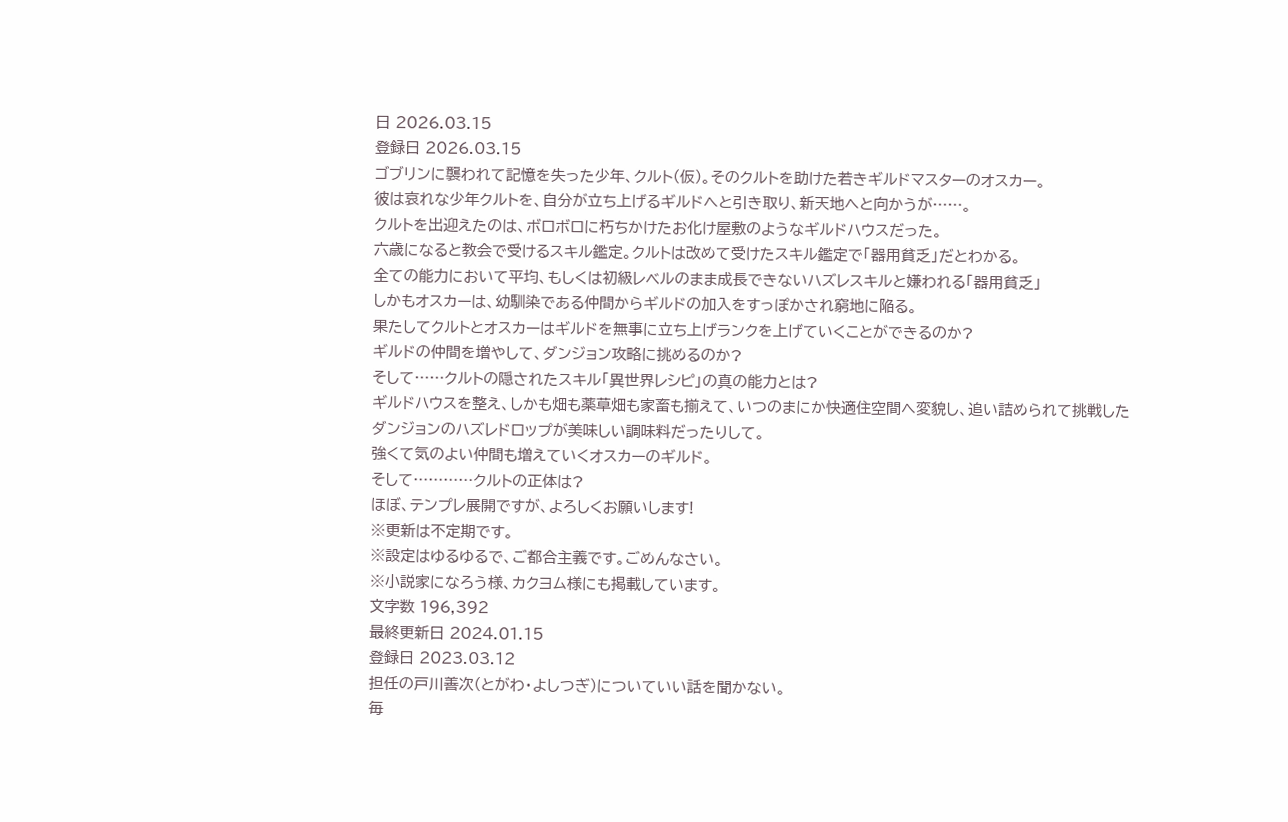日 2026.03.15
登録日 2026.03.15
ゴブリンに襲われて記憶を失った少年、クルト(仮)。そのクルトを助けた若きギルドマスターのオスカー。
彼は哀れな少年クルトを、自分が立ち上げるギルドへと引き取り、新天地へと向かうが……。
クルトを出迎えたのは、ボロボロに朽ちかけたお化け屋敷のようなギルドハウスだった。
六歳になると教会で受けるスキル鑑定。クルトは改めて受けたスキル鑑定で「器用貧乏」だとわかる。
全ての能力において平均、もしくは初級レベルのまま成長できないハズレスキルと嫌われる「器用貧乏」
しかもオスカーは、幼馴染である仲間からギルドの加入をすっぽかされ窮地に陥る。
果たしてクルトとオスカーはギルドを無事に立ち上げランクを上げていくことができるのか?
ギルドの仲間を増やして、ダンジョン攻略に挑めるのか?
そして……クルトの隠されたスキル「異世界レシピ」の真の能力とは?
ギルドハウスを整え、しかも畑も薬草畑も家畜も揃えて、いつのまにか快適住空間へ変貌し、追い詰められて挑戦したダンジョンのハズレドロップが美味しい調味料だったりして。
強くて気のよい仲間も増えていくオスカーのギルド。
そして…………クルトの正体は?
ほぼ、テンプレ展開ですが、よろしくお願いします!
※更新は不定期です。
※設定はゆるゆるで、ご都合主義です。ごめんなさい。
※小説家になろう様、カクヨム様にも掲載しています。
文字数 196,392
最終更新日 2024.01.15
登録日 2023.03.12
担任の戸川善次(とがわ・よしつぎ)についていい話を聞かない。
毎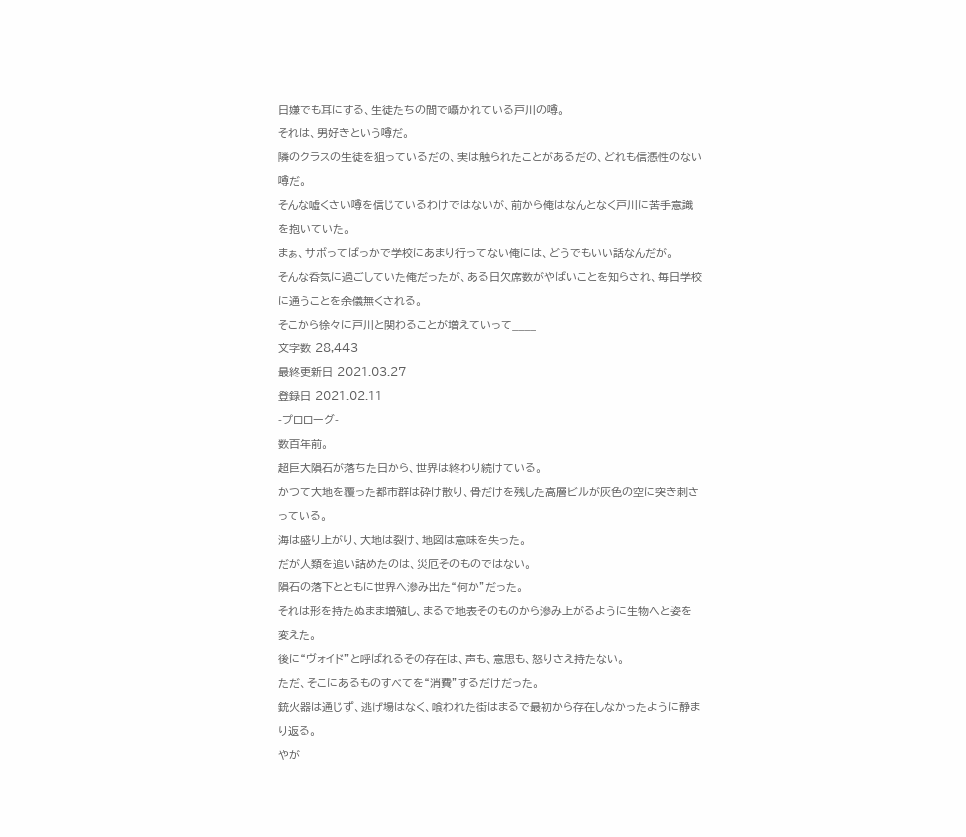日嫌でも耳にする、生徒たちの間で囁かれている戸川の噂。
それは、男好きという噂だ。
隣のクラスの生徒を狙っているだの、実は触られたことがあるだの、どれも信憑性のない噂だ。
そんな嘘くさい噂を信じているわけではないが、前から俺はなんとなく戸川に苦手意識を抱いていた。
まぁ、サボってばっかで学校にあまり行ってない俺には、どうでもいい話なんだが。
そんな呑気に過ごしていた俺だったが、ある日欠席数がやばいことを知らされ、毎日学校に通うことを余儀無くされる。
そこから徐々に戸川と関わることが増えていって____
文字数 28,443
最終更新日 2021.03.27
登録日 2021.02.11
-プロローグ-
数百年前。
超巨大隕石が落ちた日から、世界は終わり続けている。
かつて大地を覆った都市群は砕け散り、骨だけを残した高層ビルが灰色の空に突き刺さっている。
海は盛り上がり、大地は裂け、地図は意味を失った。
だが人類を追い詰めたのは、災厄そのものではない。
隕石の落下とともに世界へ滲み出た“何か”だった。
それは形を持たぬまま増殖し、まるで地表そのものから滲み上がるように生物へと姿を変えた。
後に“ヴォイド”と呼ばれるその存在は、声も、意思も、怒りさえ持たない。
ただ、そこにあるものすべてを“消費”するだけだった。
銃火器は通じず、逃げ場はなく、喰われた街はまるで最初から存在しなかったように静まり返る。
やが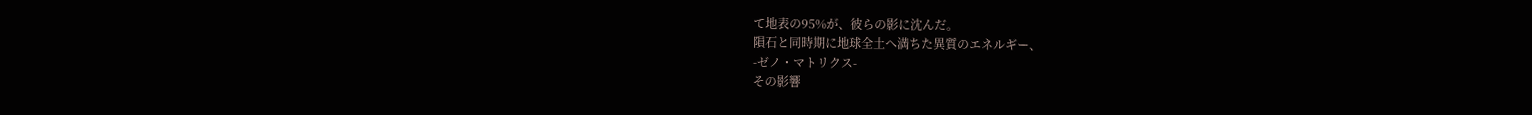て地表の95%が、彼らの影に沈んだ。
隕石と同時期に地球全土へ満ちた異質のエネルギー、
-ゼノ・マトリクス-
その影響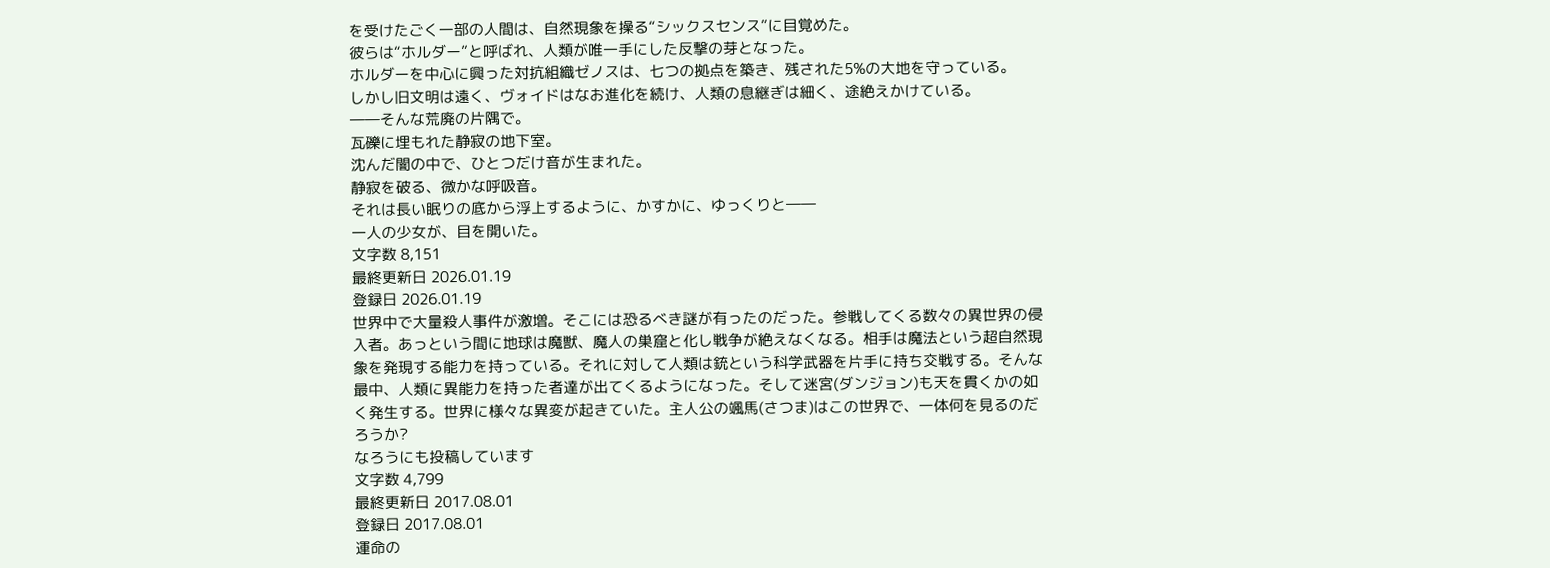を受けたごく一部の人間は、自然現象を操る“シックスセンス”に目覚めた。
彼らは“ホルダー”と呼ばれ、人類が唯一手にした反撃の芽となった。
ホルダーを中心に興った対抗組織ゼノスは、七つの拠点を築き、残された5%の大地を守っている。
しかし旧文明は遠く、ヴォイドはなお進化を続け、人類の息継ぎは細く、途絶えかけている。
――そんな荒廃の片隅で。
瓦礫に埋もれた静寂の地下室。
沈んだ闇の中で、ひとつだけ音が生まれた。
静寂を破る、微かな呼吸音。
それは長い眠りの底から浮上するように、かすかに、ゆっくりと――
一人の少女が、目を開いた。
文字数 8,151
最終更新日 2026.01.19
登録日 2026.01.19
世界中で大量殺人事件が激増。そこには恐るべき謎が有ったのだった。参戦してくる数々の異世界の侵入者。あっという間に地球は魔獣、魔人の巣窟と化し戦争が絶えなくなる。相手は魔法という超自然現象を発現する能力を持っている。それに対して人類は銃という科学武器を片手に持ち交戦する。そんな最中、人類に異能力を持った者達が出てくるようになった。そして迷宮(ダンジョン)も天を貫くかの如く発生する。世界に様々な異変が起きていた。主人公の颯馬(さつま)はこの世界で、一体何を見るのだろうか?
なろうにも投稿しています
文字数 4,799
最終更新日 2017.08.01
登録日 2017.08.01
運命の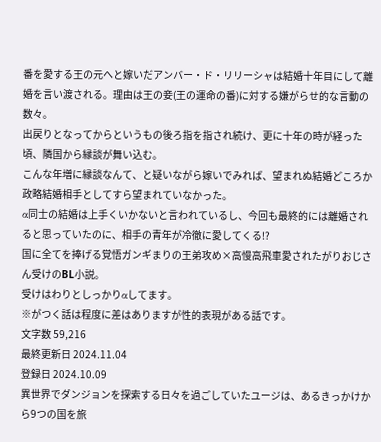番を愛する王の元へと嫁いだアンバー・ド・リリーシャは結婚十年目にして離婚を言い渡される。理由は王の妾(王の運命の番)に対する嫌がらせ的な言動の数々。
出戻りとなってからというもの後ろ指を指され続け、更に十年の時が経った頃、隣国から縁談が舞い込む。
こんな年増に縁談なんて、と疑いながら嫁いでみれば、望まれぬ結婚どころか政略結婚相手としてすら望まれていなかった。
α同士の結婚は上手くいかないと言われているし、今回も最終的には離婚されると思っていたのに、相手の青年が冷徹に愛してくる!?
国に全てを捧げる覚悟ガンギまりの王弟攻め×高慢高飛車愛されたがりおじさん受けのBL小説。
受けはわりとしっかりαしてます。
※がつく話は程度に差はありますが性的表現がある話です。
文字数 59,216
最終更新日 2024.11.04
登録日 2024.10.09
異世界でダンジョンを探索する日々を過ごしていたユージは、あるきっかけから9つの国を旅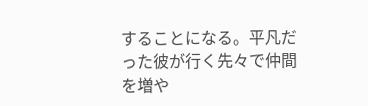することになる。平凡だった彼が行く先々で仲間を増や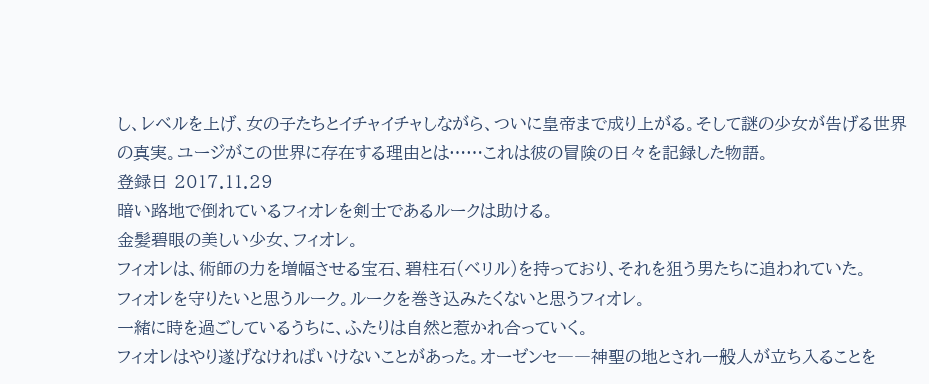し、レベルを上げ、女の子たちとイチャイチャしながら、ついに皇帝まで成り上がる。そして謎の少女が告げる世界の真実。ユージがこの世界に存在する理由とは……これは彼の冒険の日々を記録した物語。
登録日 2017.11.29
暗い路地で倒れているフィオレを剣士であるルークは助ける。
金髪碧眼の美しい少女、フィオレ。
フィオレは、術師の力を増幅させる宝石、碧柱石(ベリル)を持っており、それを狙う男たちに追われていた。
フィオレを守りたいと思うルーク。ルークを巻き込みたくないと思うフィオレ。
一緒に時を過ごしているうちに、ふたりは自然と惹かれ合っていく。
フィオレはやり遂げなければいけないことがあった。オーゼンセ――神聖の地とされ一般人が立ち入ることを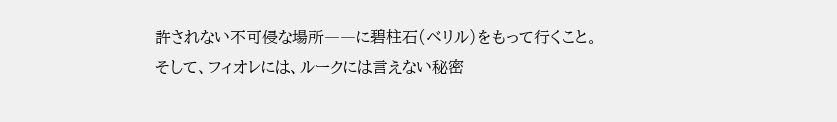許されない不可侵な場所――に碧柱石(ベリル)をもって行くこと。
そして、フィオレには、ルークには言えない秘密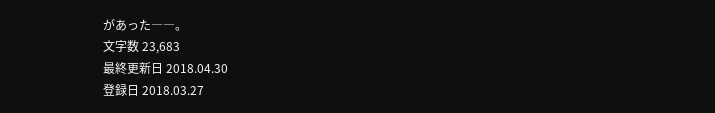があった――。
文字数 23,683
最終更新日 2018.04.30
登録日 2018.03.27